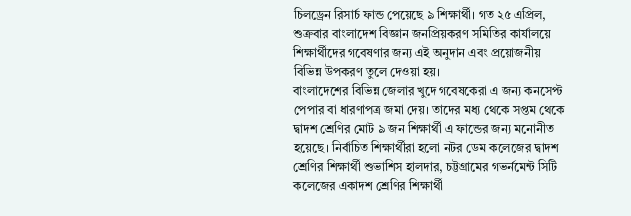চিলড্রেন রিসার্চ ফান্ড পেয়েছে ৯ শিক্ষার্থী। গত ২৫ এপ্রিল, শুক্রবার বাংলাদেশ বিজ্ঞান জনপ্রিয়করণ সমিতির কার্যালয়ে শিক্ষার্থীদের গবেষণার জন্য এই অনুদান এবং প্রয়োজনীয় বিভিন্ন উপকরণ তুলে দেওয়া হয়।
বাংলাদেশের বিভিন্ন জেলার খুদে গবেষকেরা এ জন্য কনসেপ্ট পেপার বা ধারণাপত্র জমা দেয়। তাদের মধ্য থেকে সপ্তম থেকে দ্বাদশ শ্রেণির মোট ৯ জন শিক্ষার্থী এ ফান্ডের জন্য মনোনীত হয়েছে। নির্বাচিত শিক্ষার্থীরা হলো নটর ডেম কলেজের দ্বাদশ শ্রেণির শিক্ষার্থী শুভাশিস হালদার, চট্টগ্রামের গভর্নমেন্ট সিটি কলেজের একাদশ শ্রেণির শিক্ষার্থী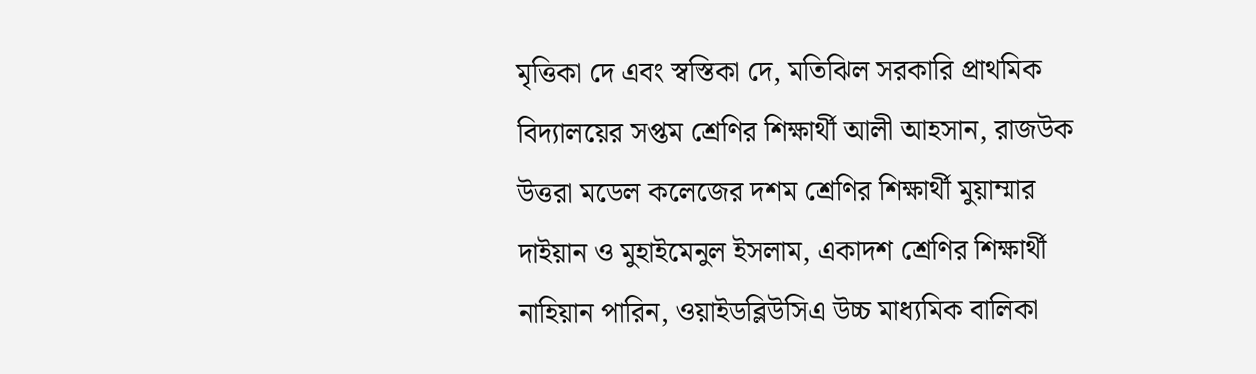মৃত্তিকা দে এবং স্বস্তিকা দে, মতিঝিল সরকারি প্রাথমিক বিদ্যালয়ের সপ্তম শ্রেণির শিক্ষার্থী আলী আহসান, রাজউক উত্তরা মডেল কলেজের দশম শ্রেণির শিক্ষার্থী মুয়াম্মার দাইয়ান ও মুহাইমেনুল ইসলাম, একাদশ শ্রেণির শিক্ষার্থী নাহিয়ান পারিন, ওয়াইডব্লিউসিএ উচ্চ মাধ্যমিক বালিকা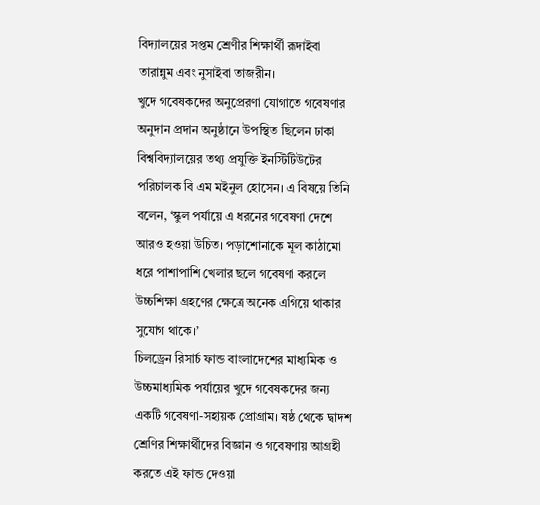বিদ্যালয়ের সপ্তম শ্রেণীর শিক্ষার্থী রূদাইবা তারান্নুম এবং নুসাইবা তাজরীন।
খুদে গবেষকদের অনুপ্রেরণা যোগাতে গবেষণার অনুদান প্রদান অনুষ্ঠানে উপস্থিত ছিলেন ঢাকা বিশ্ববিদ্যালয়ের তথ্য প্রযুক্তি ইনস্টিটিউটের পরিচালক বি এম মইনুল হোসেন। এ বিষয়ে তিনি বলেন, ‘স্কুল পর্যায়ে এ ধরনের গবেষণা দেশে আরও হওয়া উচিত। পড়াশোনাকে মূল কাঠামো ধরে পাশাপাশি খেলার ছলে গবেষণা করলে উচ্চশিক্ষা গ্রহণের ক্ষেত্রে অনেক এগিয়ে থাকার সুযোগ থাকে।’
চিলড্রেন রিসার্চ ফান্ড বাংলাদেশের মাধ্যমিক ও উচ্চমাধ্যমিক পর্যায়ের খুদে গবেষকদের জন্য একটি গবেষণা-সহায়ক প্রোগ্রাম। ষষ্ঠ থেকে দ্বাদশ শ্রেণির শিক্ষার্থীদের বিজ্ঞান ও গবেষণায় আগ্রহী করতে এই ফান্ড দেওয়া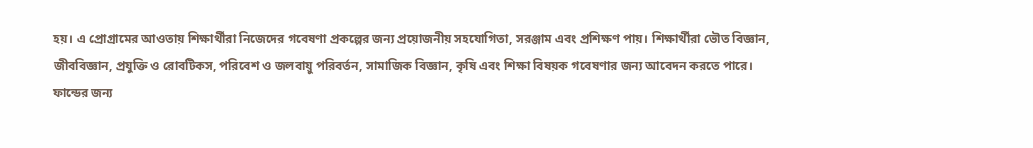হয়। এ প্রোগ্রামের আওতায় শিক্ষার্থীরা নিজেদের গবেষণা প্রকল্পের জন্য প্রয়োজনীয় সহযোগিতা, সরঞ্জাম এবং প্রশিক্ষণ পায়। শিক্ষার্থীরা ভৌত বিজ্ঞান, জীববিজ্ঞান, প্রযুক্তি ও রোবটিকস, পরিবেশ ও জলবায়ু পরিবর্তন, সামাজিক বিজ্ঞান, কৃষি এবং শিক্ষা বিষয়ক গবেষণার জন্য আবেদন করতে পারে।
ফান্ডের জন্য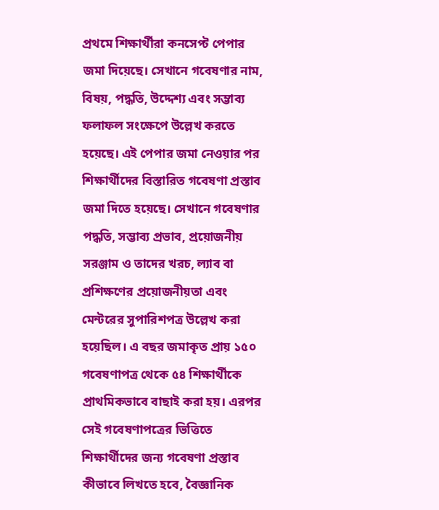প্রথমে শিক্ষার্থীরা কনসেপ্ট পেপার জমা দিয়েছে। সেখানে গবেষণার নাম, বিষয়, পদ্ধতি, উদ্দেশ্য এবং সম্ভাব্য ফলাফল সংক্ষেপে উল্লেখ করতে হয়েছে। এই পেপার জমা নেওয়ার পর শিক্ষার্থীদের বিস্তারিত গবেষণা প্রস্তাব জমা দিতে হয়েছে। সেখানে গবেষণার পদ্ধতি, সম্ভাব্য প্রভাব, প্রয়োজনীয় সরঞ্জাম ও তাদের খরচ, ল্যাব বা প্রশিক্ষণের প্রয়োজনীয়তা এবং মেন্টরের সুপারিশপত্র উল্লেখ করা হয়েছিল। এ বছর জমাকৃত প্রায় ১৫০ গবেষণাপত্র থেকে ৫৪ শিক্ষার্থীকে প্রাথমিকভাবে বাছাই করা হয়। এরপর সেই গবেষণাপত্রের ভিত্তিতে শিক্ষার্থীদের জন্য গবেষণা প্রস্তাব কীভাবে লিখতে হবে, বৈজ্ঞানিক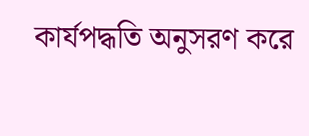কার্যপদ্ধতি অনুসরণ করে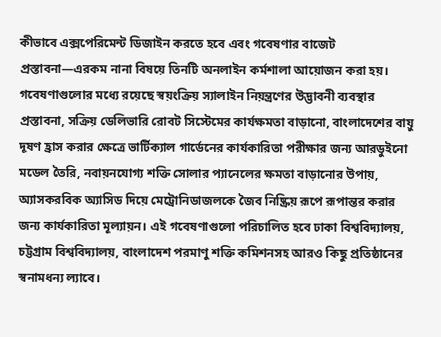কীভাবে এক্সপেরিমেন্ট ডিজাইন করতে হবে এবং গবেষণার বাজেট প্রস্তাবনা—এরকম নানা বিষয়ে তিনটি অনলাইন কর্মশালা আয়োজন করা হয়।
গবেষণাগুলোর মধ্যে রয়েছে স্বয়ংক্রিয় স্যালাইন নিয়ন্ত্রণের উদ্ভাবনী ব্যবস্থার প্রস্তাবনা, সক্রিয় ডেলিভারি রোবট সিস্টেমের কার্যক্ষমতা বাড়ানো, বাংলাদেশের বায়ু দূষণ হ্রাস করার ক্ষেত্রে ভার্টিক্যাল গার্ডেনের কার্যকারিতা পরীক্ষার জন্য আরডুইনো মডেল তৈরি, নবায়নযোগ্য শক্তি সোলার প্যানেলের ক্ষমতা বাড়ানোর উপায়, অ্যাসকরবিক অ্যাসিড দিয়ে মেট্রোনিডাজলকে জৈব নিষ্ক্রিয় রূপে রূপান্তর করার জন্য কার্যকারিতা মূল্যায়ন। এই গবেষণাগুলো পরিচালিত হবে ঢাকা বিশ্ববিদ্যালয়, চট্টগ্রাম বিশ্ববিদ্যালয়, বাংলাদেশ পরমাণু শক্তি কমিশনসহ আরও কিছু প্রতিষ্ঠানের স্বনামধন্য ল্যাবে।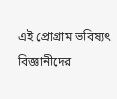এই প্রোগ্রাম ভবিষ্যৎ বিজ্ঞানীদের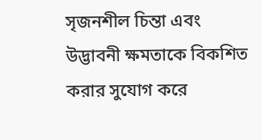সৃজনশীল চিন্তা এবং উদ্ভাবনী ক্ষমতাকে বিকশিত করার সুযোগ করে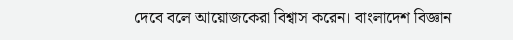দেবে বলে আয়োজকেরা বিশ্বাস করেন। বাংলাদেশ বিজ্ঞান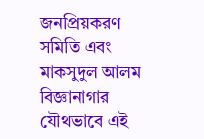জনপ্রিয়করণ সমিতি এবং মাকসুদুল আলম বিজ্ঞানাগার যৌথভাবে এই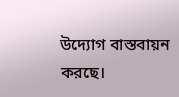উদ্যোগ বাস্তবায়ন করছে।